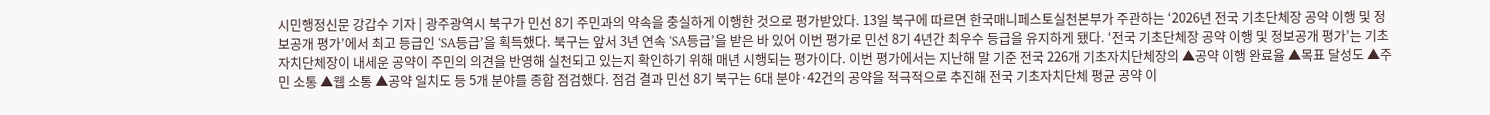시민행정신문 강갑수 기자 | 광주광역시 북구가 민선 8기 주민과의 약속을 충실하게 이행한 것으로 평가받았다. 13일 북구에 따르면 한국매니페스토실천본부가 주관하는 ‘2026년 전국 기초단체장 공약 이행 및 정보공개 평가’에서 최고 등급인 ‘SA등급’을 획득했다. 북구는 앞서 3년 연속 ‘SA등급’을 받은 바 있어 이번 평가로 민선 8기 4년간 최우수 등급을 유지하게 됐다. ‘전국 기초단체장 공약 이행 및 정보공개 평가’는 기초자치단체장이 내세운 공약이 주민의 의견을 반영해 실천되고 있는지 확인하기 위해 매년 시행되는 평가이다. 이번 평가에서는 지난해 말 기준 전국 226개 기초자치단체장의 ▲공약 이행 완료율 ▲목표 달성도 ▲주민 소통 ▲웹 소통 ▲공약 일치도 등 5개 분야를 종합 점검했다. 점검 결과 민선 8기 북구는 6대 분야·42건의 공약을 적극적으로 추진해 전국 기초자치단체 평균 공약 이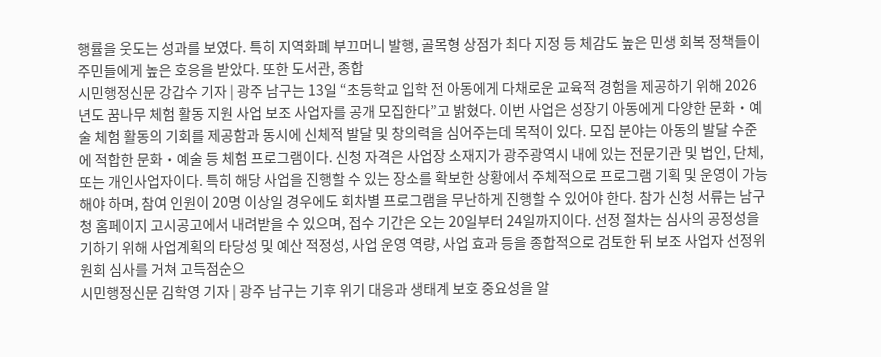행률을 웃도는 성과를 보였다. 특히 지역화폐 부끄머니 발행, 골목형 상점가 최다 지정 등 체감도 높은 민생 회복 정책들이 주민들에게 높은 호응을 받았다. 또한 도서관, 종합
시민행정신문 강갑수 기자 | 광주 남구는 13일 “초등학교 입학 전 아동에게 다채로운 교육적 경험을 제공하기 위해 2026년도 꿈나무 체험 활동 지원 사업 보조 사업자를 공개 모집한다”고 밝혔다. 이번 사업은 성장기 아동에게 다양한 문화‧예술 체험 활동의 기회를 제공함과 동시에 신체적 발달 및 창의력을 심어주는데 목적이 있다. 모집 분야는 아동의 발달 수준에 적합한 문화‧예술 등 체험 프로그램이다. 신청 자격은 사업장 소재지가 광주광역시 내에 있는 전문기관 및 법인, 단체, 또는 개인사업자이다. 특히 해당 사업을 진행할 수 있는 장소를 확보한 상황에서 주체적으로 프로그램 기획 및 운영이 가능해야 하며, 참여 인원이 20명 이상일 경우에도 회차별 프로그램을 무난하게 진행할 수 있어야 한다. 참가 신청 서류는 남구청 홈페이지 고시공고에서 내려받을 수 있으며, 접수 기간은 오는 20일부터 24일까지이다. 선정 절차는 심사의 공정성을 기하기 위해 사업계획의 타당성 및 예산 적정성, 사업 운영 역량, 사업 효과 등을 종합적으로 검토한 뒤 보조 사업자 선정위원회 심사를 거쳐 고득점순으
시민행정신문 김학영 기자 | 광주 남구는 기후 위기 대응과 생태계 보호 중요성을 알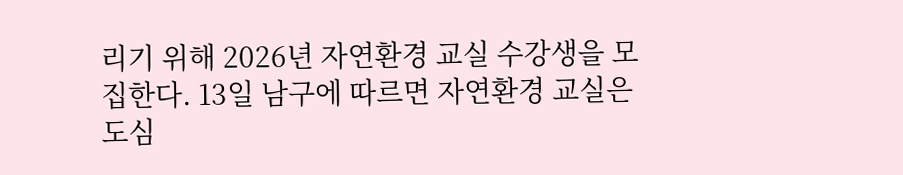리기 위해 2026년 자연환경 교실 수강생을 모집한다. 13일 남구에 따르면 자연환경 교실은 도심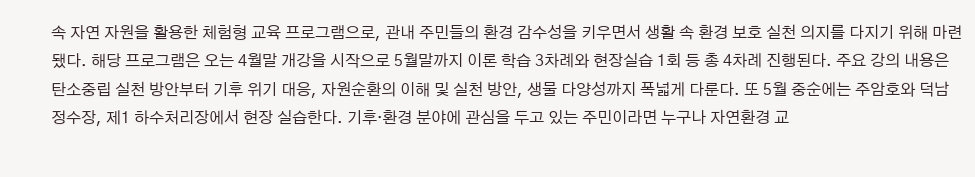속 자연 자원을 활용한 체험형 교육 프로그램으로, 관내 주민들의 환경 감수성을 키우면서 생활 속 환경 보호 실천 의지를 다지기 위해 마련됐다. 해당 프로그램은 오는 4월말 개강을 시작으로 5월말까지 이론 학습 3차례와 현장실습 1회 등 총 4차례 진행된다. 주요 강의 내용은 탄소중립 실천 방안부터 기후 위기 대응, 자원순환의 이해 및 실천 방안, 생물 다양성까지 폭넓게 다룬다. 또 5월 중순에는 주암호와 덕남 정수장, 제1 하수처리장에서 현장 실습한다. 기후‧환경 분야에 관심을 두고 있는 주민이라면 누구나 자연환경 교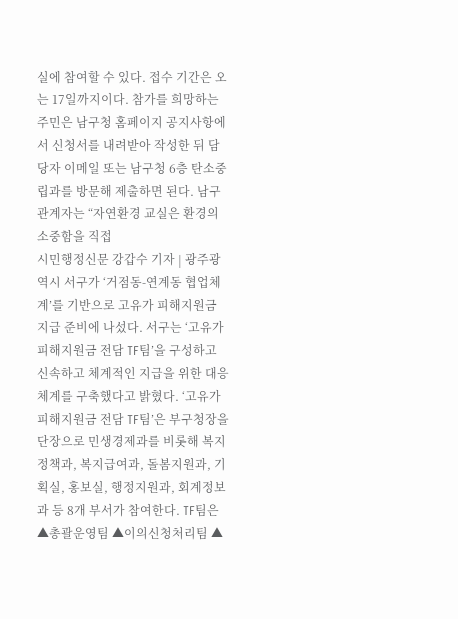실에 참여할 수 있다. 접수 기간은 오는 17일까지이다. 참가를 희망하는 주민은 남구청 홈페이지 공지사항에서 신청서를 내려받아 작성한 뒤 담당자 이메일 또는 남구청 6층 탄소중립과를 방문해 제출하면 된다. 남구 관계자는 “자연환경 교실은 환경의 소중함을 직접
시민행정신문 강갑수 기자 | 광주광역시 서구가 ‘거점동-연계동 협업체계’를 기반으로 고유가 피해지원금 지급 준비에 나섰다. 서구는 ‘고유가 피해지원금 전담 TF팀’을 구성하고 신속하고 체계적인 지급을 위한 대응체계를 구축했다고 밝혔다. ‘고유가 피해지원금 전담 TF팀’은 부구청장을 단장으로 민생경제과를 비롯해 복지정책과, 복지급여과, 돌봄지원과, 기획실, 홍보실, 행정지원과, 회계정보과 등 8개 부서가 참여한다. TF팀은 ▲총괄운영팀 ▲이의신청처리팀 ▲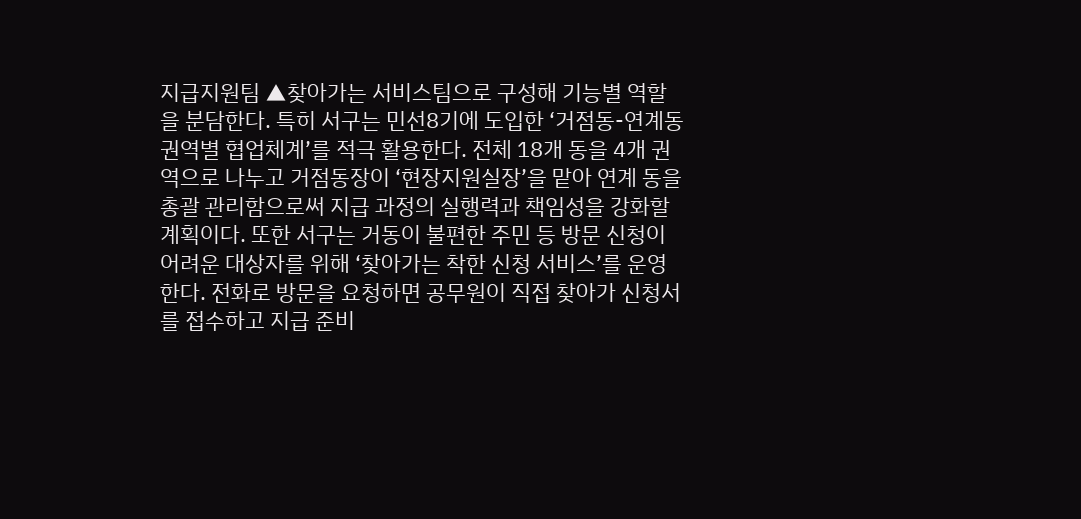지급지원팀 ▲찾아가는 서비스팀으로 구성해 기능별 역할을 분담한다. 특히 서구는 민선8기에 도입한 ‘거점동-연계동 권역별 협업체계’를 적극 활용한다. 전체 18개 동을 4개 권역으로 나누고 거점동장이 ‘현장지원실장’을 맡아 연계 동을 총괄 관리함으로써 지급 과정의 실행력과 책임성을 강화할 계획이다. 또한 서구는 거동이 불편한 주민 등 방문 신청이 어려운 대상자를 위해 ‘찾아가는 착한 신청 서비스’를 운영한다. 전화로 방문을 요청하면 공무원이 직접 찾아가 신청서를 접수하고 지급 준비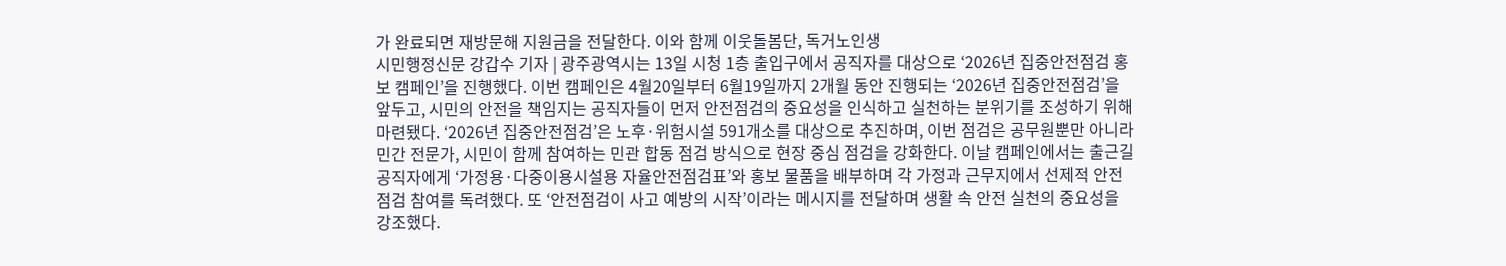가 완료되면 재방문해 지원금을 전달한다. 이와 함께 이웃돌봄단, 독거노인생
시민행정신문 강갑수 기자 | 광주광역시는 13일 시청 1층 출입구에서 공직자를 대상으로 ‘2026년 집중안전점검 홍보 캠페인’을 진행했다. 이번 캠페인은 4월20일부터 6월19일까지 2개월 동안 진행되는 ‘2026년 집중안전점검’을 앞두고, 시민의 안전을 책임지는 공직자들이 먼저 안전점검의 중요성을 인식하고 실천하는 분위기를 조성하기 위해 마련됐다. ‘2026년 집중안전점검’은 노후·위험시설 591개소를 대상으로 추진하며, 이번 점검은 공무원뿐만 아니라 민간 전문가, 시민이 함께 참여하는 민관 합동 점검 방식으로 현장 중심 점검을 강화한다. 이날 캠페인에서는 출근길 공직자에게 ‘가정용·다중이용시설용 자율안전점검표’와 홍보 물품을 배부하며 각 가정과 근무지에서 선제적 안전점검 참여를 독려했다. 또 ‘안전점검이 사고 예방의 시작’이라는 메시지를 전달하며 생활 속 안전 실천의 중요성을 강조했다.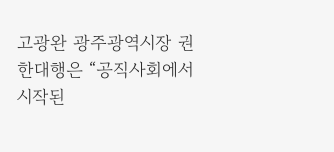고광완 광주광역시장 권한대행은 “공직사회에서 시작된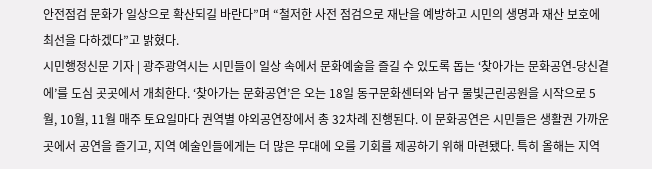안전점검 문화가 일상으로 확산되길 바란다”며 “철저한 사전 점검으로 재난을 예방하고 시민의 생명과 재산 보호에 최선을 다하겠다”고 밝혔다.
시민행정신문 기자 | 광주광역시는 시민들이 일상 속에서 문화예술을 즐길 수 있도록 돕는 ‘찾아가는 문화공연-당신곁에’를 도심 곳곳에서 개최한다. ‘찾아가는 문화공연’은 오는 18일 동구문화센터와 남구 물빛근린공원을 시작으로 5월, 10월, 11월 매주 토요일마다 권역별 야외공연장에서 총 32차례 진행된다. 이 문화공연은 시민들은 생활권 가까운 곳에서 공연을 즐기고, 지역 예술인들에게는 더 많은 무대에 오를 기회를 제공하기 위해 마련됐다. 특히 올해는 지역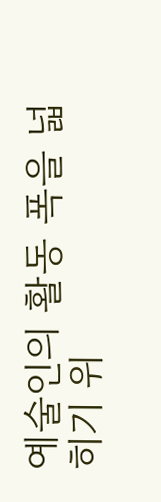예술인의 활동 폭을 넓히기 위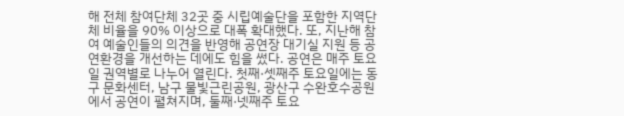해 전체 참여단체 32곳 중 시립예술단을 포함한 지역단체 비율을 90% 이상으로 대폭 확대했다. 또, 지난해 참여 예술인들의 의견을 반영해 공연장 대기실 지원 등 공연환경을 개선하는 데에도 힘을 썼다. 공연은 매주 토요일 권역별로 나누어 열린다. 첫째·셋째주 토요일에는 동구 문화센터, 남구 물빛근린공원, 광산구 수완호수공원에서 공연이 펼쳐지며, 둘째·넷째주 토요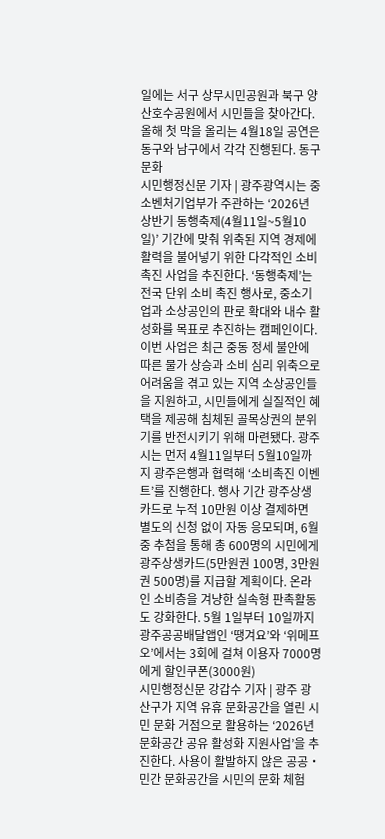일에는 서구 상무시민공원과 북구 양산호수공원에서 시민들을 찾아간다. 올해 첫 막을 올리는 4월18일 공연은 동구와 남구에서 각각 진행된다. 동구문화
시민행정신문 기자 | 광주광역시는 중소벤처기업부가 주관하는 ‘2026년 상반기 동행축제(4월11일~5월10일)’ 기간에 맞춰 위축된 지역 경제에 활력을 불어넣기 위한 다각적인 소비 촉진 사업을 추진한다. ‘동행축제’는 전국 단위 소비 촉진 행사로, 중소기업과 소상공인의 판로 확대와 내수 활성화를 목표로 추진하는 캠페인이다. 이번 사업은 최근 중동 정세 불안에 따른 물가 상승과 소비 심리 위축으로 어려움을 겪고 있는 지역 소상공인들을 지원하고, 시민들에게 실질적인 혜택을 제공해 침체된 골목상권의 분위기를 반전시키기 위해 마련됐다. 광주시는 먼저 4월11일부터 5월10일까지 광주은행과 협력해 ‘소비촉진 이벤트’를 진행한다. 행사 기간 광주상생카드로 누적 10만원 이상 결제하면 별도의 신청 없이 자동 응모되며, 6월 중 추첨을 통해 총 600명의 시민에게 광주상생카드(5만원권 100명, 3만원권 500명)를 지급할 계획이다. 온라인 소비층을 겨냥한 실속형 판촉활동도 강화한다. 5월 1일부터 10일까지 광주공공배달앱인 ‘땡겨요’와 ‘위메프오’에서는 3회에 걸쳐 이용자 7000명에게 할인쿠폰(3000원)
시민행정신문 강갑수 기자 | 광주 광산구가 지역 유휴 문화공간을 열린 시민 문화 거점으로 활용하는 ‘2026년 문화공간 공유 활성화 지원사업’을 추진한다. 사용이 활발하지 않은 공공‧민간 문화공간을 시민의 문화 체험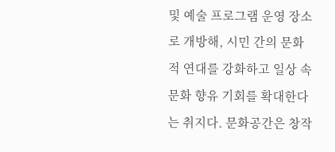및 예술 프로그램 운영 장소로 개방해, 시민 간의 문화적 연대를 강화하고 일상 속 문화 향유 기회를 확대한다는 취지다. 문화공간은 창작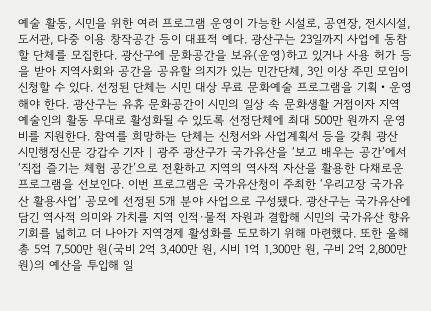예술 활동, 시민을 위한 여러 프로그램 운영이 가능한 시설로, 공연장, 전시시설, 도서관, 다중 이용 창작공간 등이 대표적 예다. 광산구는 23일까지 사업에 동참할 단체를 모집한다. 광산구에 문화공간을 보유(운영)하고 있거나 사용 허가 등을 받아 지역사회와 공간을 공유할 의지가 있는 민간단체, 3인 이상 주민 모임이 신청할 수 있다. 선정된 단체는 시민 대상 무료 문화예술 프로그램을 기획‧운영해야 한다. 광산구는 유휴 문화공간이 시민의 일상 속 문화생활 거점이자 지역 예술인의 활동 무대로 활성화될 수 있도록 선정단체에 최대 500만 원까지 운영비를 지원한다. 참여를 희망하는 단체는 신청서와 사업계획서 등을 갖춰 광산
시민행정신문 강갑수 기자 | 광주 광산구가 국가유산을 ‘보고 배우는 공간’에서 ‘직접 즐기는 체험 공간’으로 전환하고 지역의 역사적 자산을 활용한 다채로운 프로그램을 선보인다. 이번 프로그램은 국가유산청이 주최한 ‘우리고장 국가유산 활용사업’ 공모에 선정된 5개 분야 사업으로 구성됐다. 광산구는 국가유산에 담긴 역사적 의미와 가치를 지역 인적·물적 자원과 결합해 시민의 국가유산 향유 기회를 넓히고 더 나아가 지역경제 활성화를 도모하기 위해 마련했다. 또한 올해 총 5억 7,500만 원(국비 2억 3,400만 원, 시비 1억 1,300만 원, 구비 2억 2,800만 원)의 예산을 투입해 일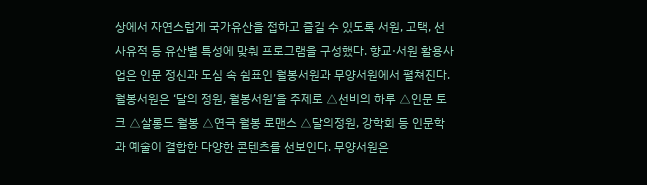상에서 자연스럽게 국가유산을 접하고 즐길 수 있도록 서원, 고택, 선사유적 등 유산별 특성에 맞춰 프로그램을 구성했다. 향교·서원 활용사업은 인문 정신과 도심 속 쉼표인 월봉서원과 무양서원에서 펼쳐진다. 월봉서원은 ‘달의 정원, 월봉서원’을 주제로 △선비의 하루 △인문 토크 △살롱드 월봉 △연극 월봉 로맨스 △달의정원, 강학회 등 인문학과 예술이 결합한 다양한 콘텐츠를 선보인다. 무양서원은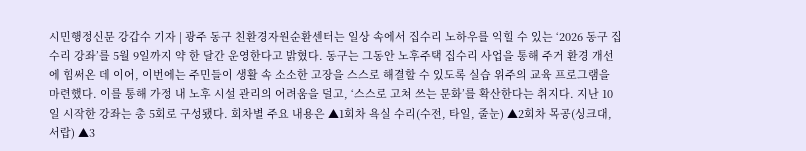시민행정신문 강갑수 기자 | 광주 동구 친환경자원순환센터는 일상 속에서 집수리 노하우를 익힐 수 있는 ‘2026 동구 집수리 강좌’를 5월 9일까지 약 한 달간 운영한다고 밝혔다. 동구는 그동안 노후주택 집수리 사업을 통해 주거 환경 개선에 힘써온 데 이어, 이번에는 주민들이 생활 속 소소한 고장을 스스로 해결할 수 있도록 실습 위주의 교육 프로그램을 마련했다. 이를 통해 가정 내 노후 시설 관리의 어려움을 덜고, ‘스스로 고쳐 쓰는 문화’를 확산한다는 취지다. 지난 10일 시작한 강좌는 총 5회로 구성됐다. 회차별 주요 내용은 ▲1회차 욕실 수리(수전, 타일, 줄눈) ▲2회차 목공(싱크대, 서랍) ▲3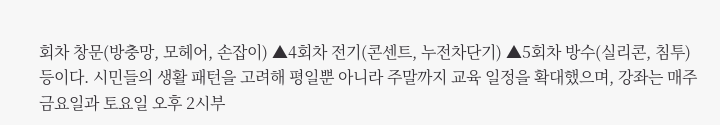회차 창문(방충망, 모헤어, 손잡이) ▲4회차 전기(콘센트, 누전차단기) ▲5회차 방수(실리콘, 침투) 등이다. 시민들의 생활 패턴을 고려해 평일뿐 아니라 주말까지 교육 일정을 확대했으며, 강좌는 매주 금요일과 토요일 오후 2시부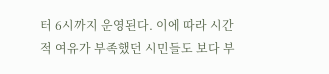터 6시까지 운영된다. 이에 따라 시간적 여유가 부족했던 시민들도 보다 부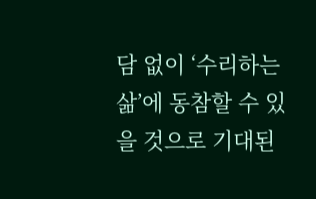담 없이 ‘수리하는 삶’에 동참할 수 있을 것으로 기대된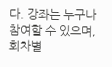다. 강좌는 누구나 참여할 수 있으며, 회차별